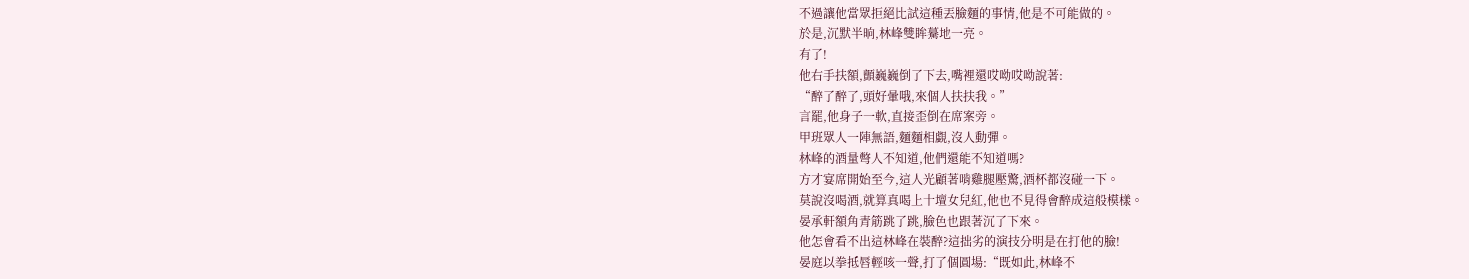不過讓他當眾拒絕比試這種丟臉麵的事情,他是不可能做的。
於是,沉默半晌,林峰雙眸驀地一亮。
有了!
他右手扶額,顫巍巍倒了下去,嘴裡還哎呦哎呦說著:
“醉了醉了,頭好暈哦,來個人扶扶我。”
言罷,他身子一軟,直接歪倒在席案旁。
甲班眾人一陣無語,麵麵相覷,沒人動彈。
林峰的酒量彆人不知道,他們還能不知道嗎?
方才宴席開始至今,這人光顧著啃雞腿壓驚,酒杯都沒碰一下。
莫說沒喝酒,就算真喝上十壇女兒紅,他也不見得會醉成這般模樣。
晏承軒額角青筋跳了跳,臉色也跟著沉了下來。
他怎會看不出這林峰在裝醉?這拙劣的演技分明是在打他的臉!
晏庭以拳抵唇輕咳一聲,打了個圓場:“既如此,林峰不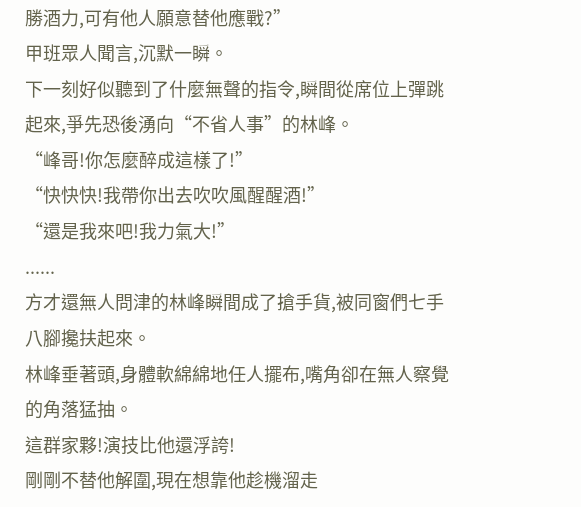勝酒力,可有他人願意替他應戰?”
甲班眾人聞言,沉默一瞬。
下一刻好似聽到了什麼無聲的指令,瞬間從席位上彈跳起來,爭先恐後湧向“不省人事”的林峰。
“峰哥!你怎麼醉成這樣了!”
“快快快!我帶你出去吹吹風醒醒酒!”
“還是我來吧!我力氣大!”
......
方才還無人問津的林峰瞬間成了搶手貨,被同窗們七手八腳攙扶起來。
林峰垂著頭,身體軟綿綿地任人擺布,嘴角卻在無人察覺的角落猛抽。
這群家夥!演技比他還浮誇!
剛剛不替他解圍,現在想靠他趁機溜走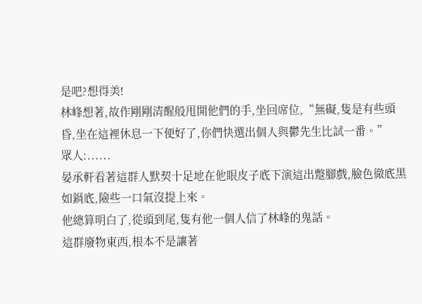是吧?想得美!
林峰想著,故作剛剛清醒般甩開他們的手,坐回席位,“無礙,隻是有些頭昏,坐在這裡休息一下便好了,你們快選出個人與鬱先生比試一番。”
眾人:......
晏承軒看著這群人默契十足地在他眼皮子底下演這出蹩腳戲,臉色徹底黑如鍋底,險些一口氣沒提上來。
他總算明白了,從頭到尾,隻有他一個人信了林峰的鬼話。
這群廢物東西,根本不是讓著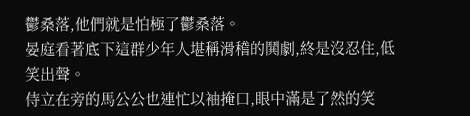鬱桑落,他們就是怕極了鬱桑落。
晏庭看著底下這群少年人堪稱滑稽的鬨劇,終是沒忍住,低笑出聲。
侍立在旁的馬公公也連忙以袖掩口,眼中滿是了然的笑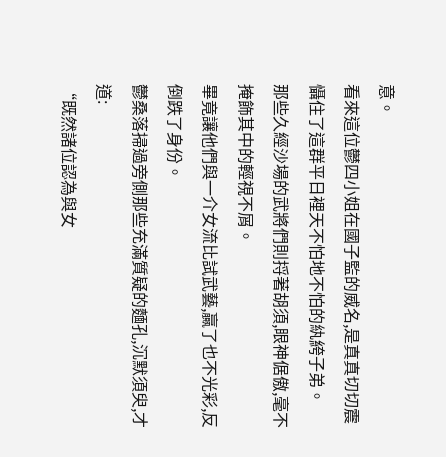意。
看來這位鬱四小姐在國子監的威名,是真真切切震懾住了這群平日裡天不怕地不怕的紈絝子弟。
那些久經沙場的武將們則捋著胡須,眼神倨傲,毫不掩飾其中的輕視不屑。
畢竟讓他們與一介女流比試武藝,贏了也不光彩,反倒跌了身份。
鬱桑落掃過旁側那些充滿質疑的麵孔,沉默須臾,才道:
“既然諸位認為與女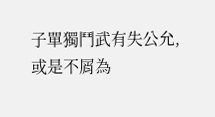子單獨鬥武有失公允,或是不屑為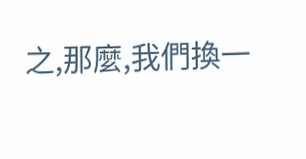之,那麼,我們換一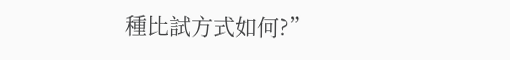種比試方式如何?”